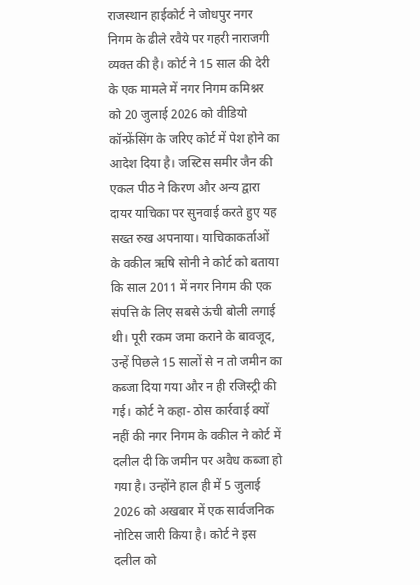राजस्थान हाईकोर्ट ने जोधपुर नगर निगम के ढीले रवैये पर गहरी नाराजगी व्यक्त की है। कोर्ट ने 15 साल की देरी के एक मामले में नगर निगम कमिश्नर को 20 जुलाई 2026 को वीडियो कॉन्फ्रेंसिंग के जरिए कोर्ट में पेश होने का आदेश दिया है। जस्टिस समीर जैन की एकल पीठ ने किरण और अन्य द्वारा दायर याचिका पर सुनवाई करते हुए यह सख्त रुख अपनाया। याचिकाकर्ताओं के वकील ऋषि सोनी ने कोर्ट को बताया कि साल 2011 में नगर निगम की एक संपत्ति के लिए सबसे ऊंची बोली लगाई थी। पूरी रकम जमा कराने के बावजूद, उन्हें पिछले 15 सालों से न तो जमीन का कब्जा दिया गया और न ही रजिस्ट्री की गई। कोर्ट ने कहा- ठोस कार्रवाई क्यों नहीं की नगर निगम के वकील ने कोर्ट में दलील दी कि जमीन पर अवैध कब्जा हो गया है। उन्होंने हाल ही में 5 जुलाई 2026 को अखबार में एक सार्वजनिक नोटिस जारी किया है। कोर्ट ने इस दलील को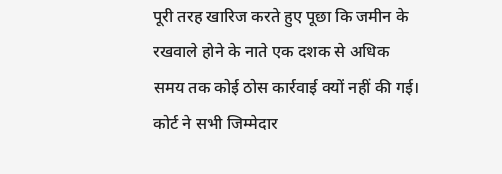पूरी तरह खारिज करते हुए पूछा कि जमीन के रखवाले होने के नाते एक दशक से अधिक समय तक कोई ठोस कार्रवाई क्यों नहीं की गई। कोर्ट ने सभी जिम्मेदार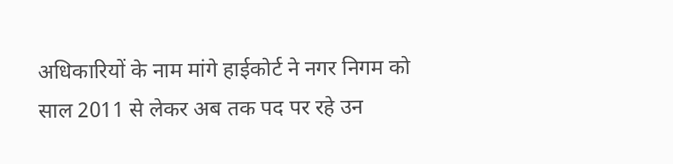अधिकारियों के नाम मांगे हाईकोर्ट ने नगर निगम को साल 2011 से लेकर अब तक पद पर रहे उन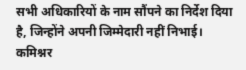सभी अधिकारियों के नाम सौंपने का निर्देश दिया है, जिन्होंने अपनी जिम्मेदारी नहीं निभाई। कमिश्नर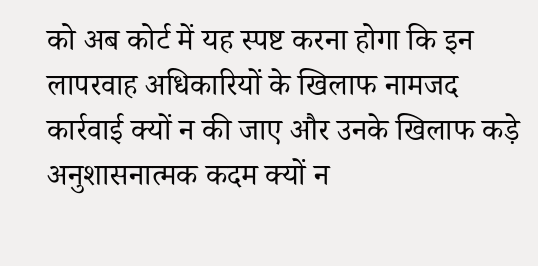को अब कोर्ट में यह स्पष्ट करना होगा कि इन लापरवाह अधिकारियों के खिलाफ नामजद कार्रवाई क्यों न की जाए और उनके खिलाफ कड़े अनुशासनात्मक कदम क्यों न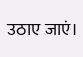उठाए जाएं।